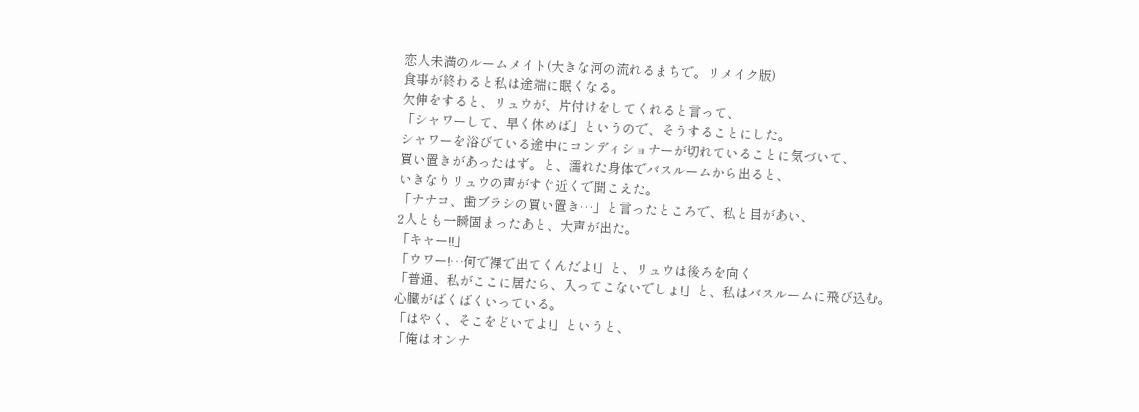恋人未満のルームメイト(大きな河の流れるまちで。リメイク版)
食事が終わると私は途端に眠くなる。
欠伸をすると、リュウが、片付けをしてくれると言って、
「シャワーして、早く休めば」というので、そうすることにした。
シャワーを浴びている途中にコンディショナーが切れていることに気づいて、
買い置きがあったはず。と、濡れた身体でバスルームから出ると、
いきなりリュウの声がすぐ近くで聞こえた。
「ナナコ、歯ブラシの買い置き…」と言ったところで、私と目があい、
2人とも一瞬固まったあと、大声が出た。
「キャー!!」
「ウワー!…何で裸で出てくんだよ!」と、リュウは後ろを向く
「普通、私がここに居たら、入ってこないでしょ!」と、私はバスルームに飛び込む。
心臓がばくばくいっている。
「はやく、そこをどいてよ!」というと、
「俺はオンナ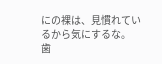にの裸は、見慣れているから気にするな。
歯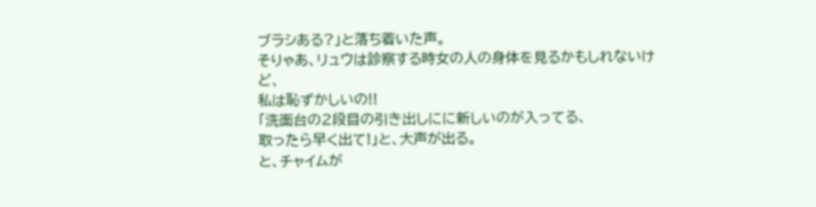ブラシある?」と落ち着いた声。
そりゃあ、リュウは診察する時女の人の身体を見るかもしれないけど、
私は恥ずかしいの!!
「洗面台の2段目の引き出しにに新しいのが入ってる、
取ったら早く出て!」と、大声が出る。
と、チャイムが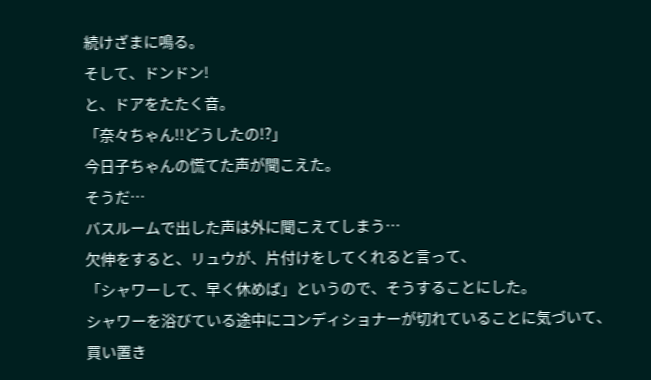続けざまに鳴る。
そして、ドンドン!
と、ドアをたたく音。
「奈々ちゃん!!どうしたの!?」
今日子ちゃんの慌てた声が聞こえた。
そうだ…
バスルームで出した声は外に聞こえてしまう…
欠伸をすると、リュウが、片付けをしてくれると言って、
「シャワーして、早く休めば」というので、そうすることにした。
シャワーを浴びている途中にコンディショナーが切れていることに気づいて、
買い置き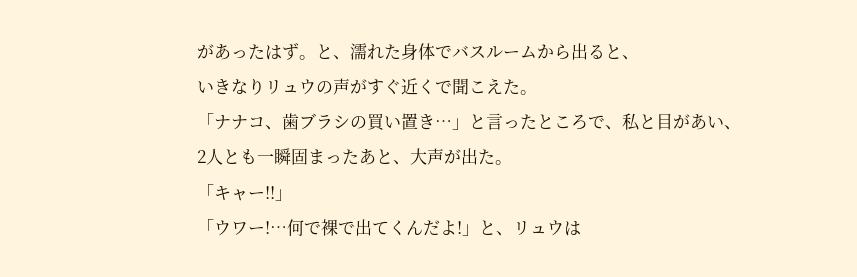があったはず。と、濡れた身体でバスルームから出ると、
いきなりリュウの声がすぐ近くで聞こえた。
「ナナコ、歯ブラシの買い置き…」と言ったところで、私と目があい、
2人とも一瞬固まったあと、大声が出た。
「キャー!!」
「ウワー!…何で裸で出てくんだよ!」と、リュウは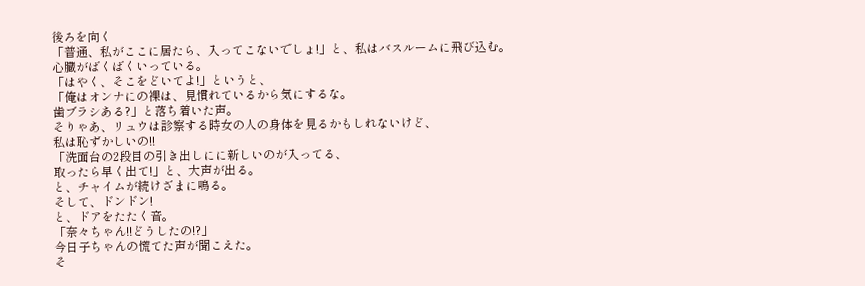後ろを向く
「普通、私がここに居たら、入ってこないでしょ!」と、私はバスルームに飛び込む。
心臓がばくばくいっている。
「はやく、そこをどいてよ!」というと、
「俺はオンナにの裸は、見慣れているから気にするな。
歯ブラシある?」と落ち着いた声。
そりゃあ、リュウは診察する時女の人の身体を見るかもしれないけど、
私は恥ずかしいの!!
「洗面台の2段目の引き出しにに新しいのが入ってる、
取ったら早く出て!」と、大声が出る。
と、チャイムが続けざまに鳴る。
そして、ドンドン!
と、ドアをたたく音。
「奈々ちゃん!!どうしたの!?」
今日子ちゃんの慌てた声が聞こえた。
そ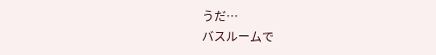うだ…
バスルームで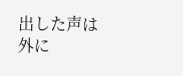出した声は外に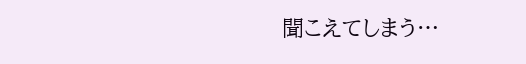聞こえてしまう…